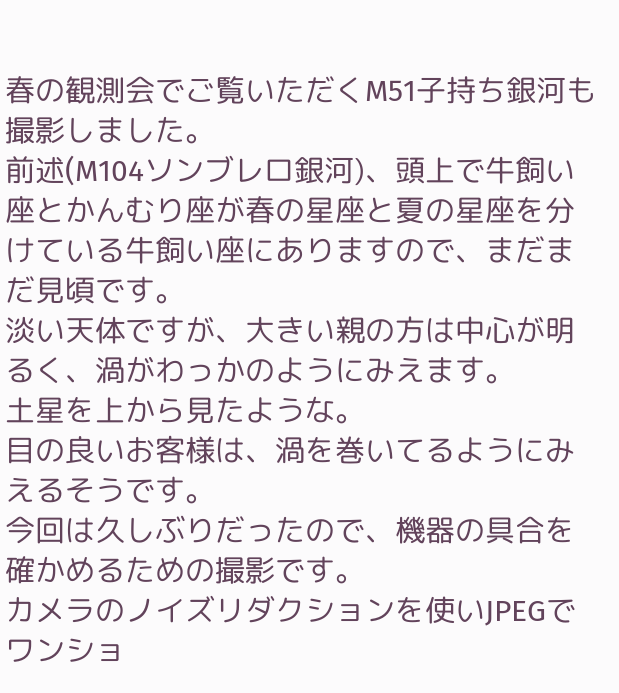春の観測会でご覧いただくM51子持ち銀河も撮影しました。
前述(M104ソンブレロ銀河)、頭上で牛飼い座とかんむり座が春の星座と夏の星座を分けている牛飼い座にありますので、まだまだ見頃です。
淡い天体ですが、大きい親の方は中心が明るく、渦がわっかのようにみえます。
土星を上から見たような。
目の良いお客様は、渦を巻いてるようにみえるそうです。
今回は久しぶりだったので、機器の具合を確かめるための撮影です。
カメラのノイズリダクションを使いJPEGでワンショ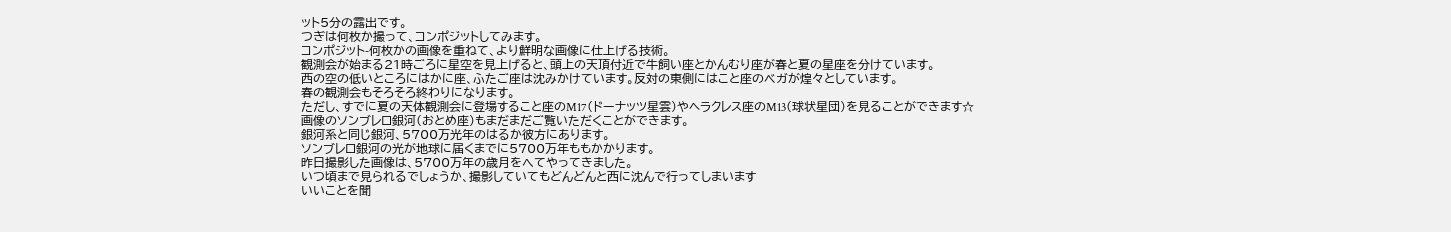ット5分の露出です。
つぎは何枚か撮って、コンポジットしてみます。
コンポジット-何枚かの画像を重ねて、より鮮明な画像に仕上げる技術。
観測会が始まる21時ごろに星空を見上げると、頭上の天頂付近で牛飼い座とかんむり座が春と夏の星座を分けています。
西の空の低いところにはかに座、ふたご座は沈みかけています。反対の東側にはこと座のベガが煌々としています。
春の観測会もそろそろ終わりになります。
ただし、すでに夏の天体観測会に登場すること座のM17(ドーナッツ星雲)やヘラクレス座のM13(球状星団)を見ることができます☆
画像のソンブレロ銀河(おとめ座)もまだまだご覧いただくことができます。
銀河系と同じ銀河、5700万光年のはるか彼方にあります。
ソンブレロ銀河の光が地球に届くまでに5700万年ももかかります。
昨日撮影した画像は、5700万年の歳月をへてやってきました。
いつ頃まで見られるでしょうか、撮影していてもどんどんと西に沈んで行ってしまいます
いいことを聞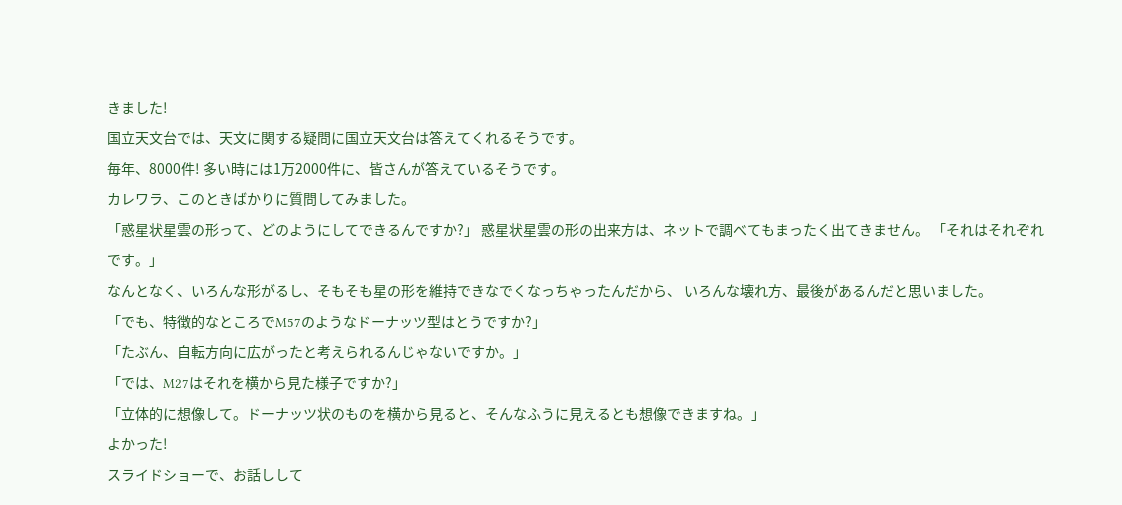きました!
国立天文台では、天文に関する疑問に国立天文台は答えてくれるそうです。
毎年、8000件! 多い時には1万2000件に、皆さんが答えているそうです。
カレワラ、このときばかりに質問してみました。
「惑星状星雲の形って、どのようにしてできるんですか?」 惑星状星雲の形の出来方は、ネットで調べてもまったく出てきません。 「それはそれぞれです。」
なんとなく、いろんな形がるし、そもそも星の形を維持できなでくなっちゃったんだから、 いろんな壊れ方、最後があるんだと思いました。
「でも、特徴的なところでM57のようなドーナッツ型はとうですか?」
「たぶん、自転方向に広がったと考えられるんじゃないですか。」
「では、M27はそれを横から見た様子ですか?」
「立体的に想像して。ドーナッツ状のものを横から見ると、そんなふうに見えるとも想像できますね。」
よかった!
スライドショーで、お話しして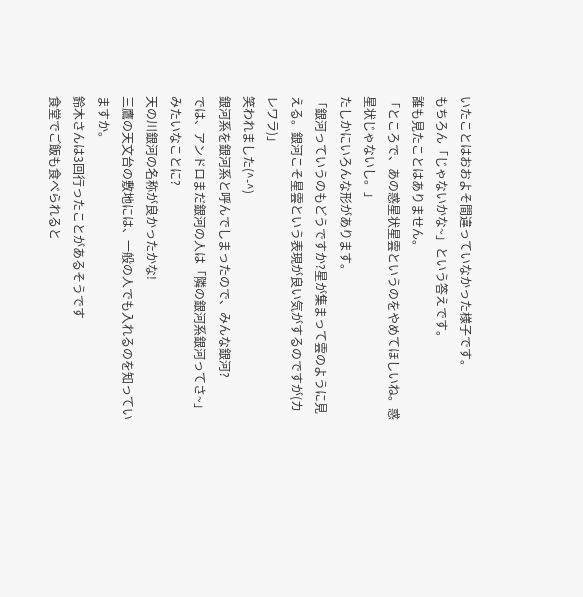いたことはおおよそ間違っていなかった様子です。
もちろん「じゃないかな~」という答えです。
誰も見たことはありません。
「ところで、あの惑星状星雲というのをやめてほしいね。惑星状じゃないし。」
たしかにいろんな形があります。
「銀河っていうのもどうですか?星が集まって雲のように見える。銀河こそ星雲という表現が良い気がするのですが(カレワラ)」
笑われました(^-^)
銀河系を銀河系と呼んでしまったので、みんな銀河?
では、アンドロまだ銀河の人は「隣の銀河系銀河ってさ~」みたいなことに?
天の川銀河の名称が良かったかな!
三鷹の天文台の敷地には、一般の人でも入れるのを知っていますか。
鈴木さんは3回行ったことがあるそうです
食堂でご飯も食べられると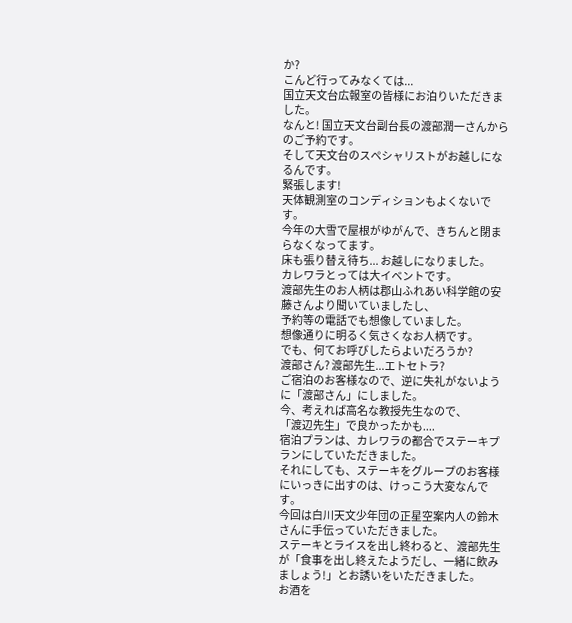か?
こんど行ってみなくては...
国立天文台広報室の皆様にお泊りいただきました。
なんと! 国立天文台副台長の渡部潤一さんからのご予約です。
そして天文台のスペシャリストがお越しになるんです。
緊張します!
天体観測室のコンディションもよくないです。
今年の大雪で屋根がゆがんで、きちんと閉まらなくなってます。
床も張り替え待ち... お越しになりました。
カレワラとっては大イベントです。
渡部先生のお人柄は郡山ふれあい科学館の安藤さんより聞いていましたし、
予約等の電話でも想像していました。
想像通りに明るく気さくなお人柄です。
でも、何てお呼びしたらよいだろうか?
渡部さん? 渡部先生...エトセトラ?
ご宿泊のお客様なので、逆に失礼がないように「渡部さん」にしました。
今、考えれば高名な教授先生なので、
「渡辺先生」で良かったかも....
宿泊プランは、カレワラの都合でステーキプランにしていただきました。
それにしても、ステーキをグループのお客様にいっきに出すのは、けっこう大変なんです。
今回は白川天文少年団の正星空案内人の鈴木さんに手伝っていただきました。
ステーキとライスを出し終わると、 渡部先生が「食事を出し終えたようだし、一緒に飲みましょう!」とお誘いをいただきました。
お酒を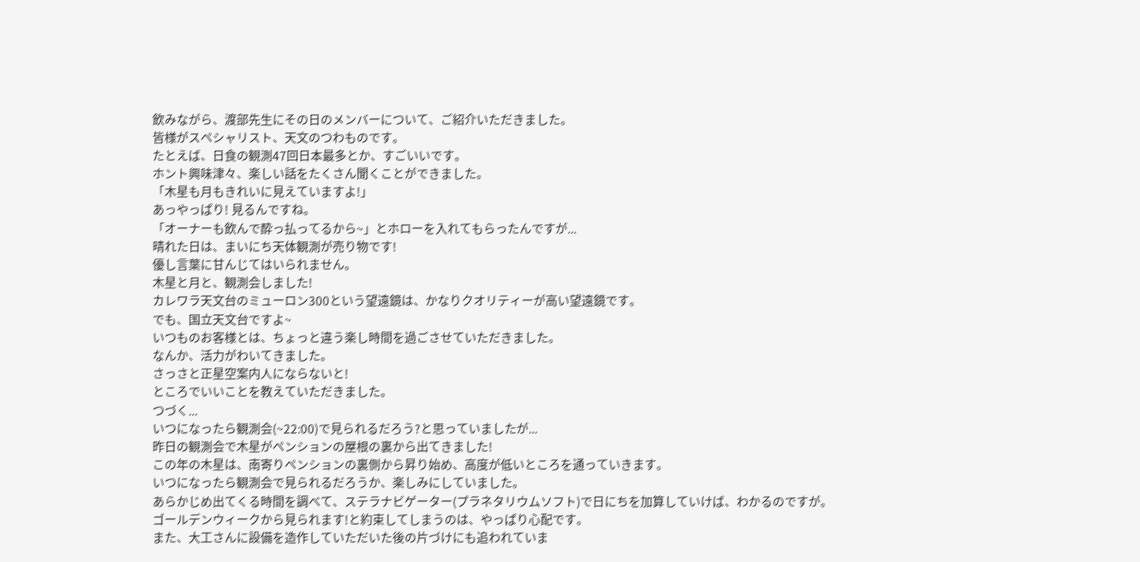飲みながら、渡部先生にその日のメンバーについて、ご紹介いただきました。
皆様がスペシャリスト、天文のつわものです。
たとえば、日食の観測47回日本最多とか、すごいいです。
ホント興味津々、楽しい話をたくさん聞くことができました。
「木星も月もきれいに見えていますよ!」
あっやっぱり! 見るんですね。
「オーナーも飲んで酔っ払ってるから~」とホローを入れてもらったんですが...
晴れた日は、まいにち天体観測が売り物です!
優し言葉に甘んじてはいられません。
木星と月と、観測会しました!
カレワラ天文台のミューロン300という望遠鏡は、かなりクオリティーが高い望遠鏡です。
でも、国立天文台ですよ~
いつものお客様とは、ちょっと違う楽し時間を過ごさせていただきました。
なんか、活力がわいてきました。
さっさと正星空案内人にならないと!
ところでいいことを教えていただきました。
つづく...
いつになったら観測会(~22:00)で見られるだろう?と思っていましたが...
昨日の観測会で木星がペンションの屋根の裏から出てきました!
この年の木星は、南寄りペンションの裏側から昇り始め、高度が低いところを通っていきます。
いつになったら観測会で見られるだろうか、楽しみにしていました。
あらかじめ出てくる時間を調べて、ステラナビゲーター(プラネタリウムソフト)で日にちを加算していけば、わかるのですが。
ゴールデンウィークから見られます!と約束してしまうのは、やっぱり心配です。
また、大工さんに設備を造作していただいた後の片づけにも追われていま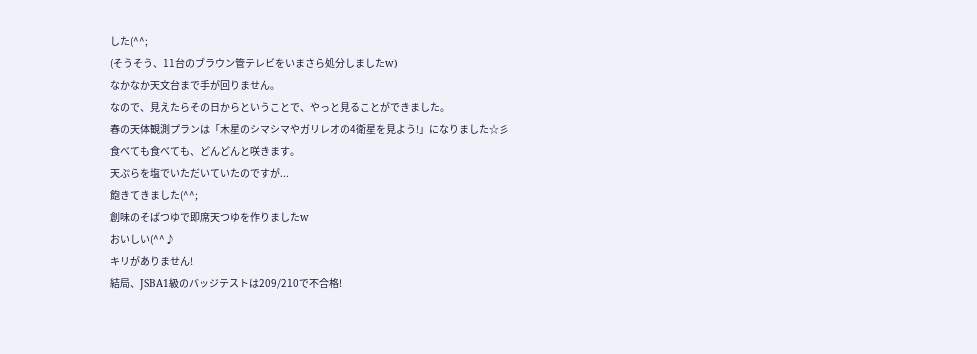した(^^;
(そうそう、11台のブラウン管テレビをいまさら処分しましたw)
なかなか天文台まで手が回りません。
なので、見えたらその日からということで、やっと見ることができました。
春の天体観測プランは「木星のシマシマやガリレオの4衛星を見よう!」になりました☆彡
食べても食べても、どんどんと咲きます。
天ぷらを塩でいただいていたのですが...
飽きてきました(^^;
創味のそばつゆで即席天つゆを作りましたw
おいしい(^^♪
キリがありません!
結局、JSBA1級のバッジテストは209/210で不合格!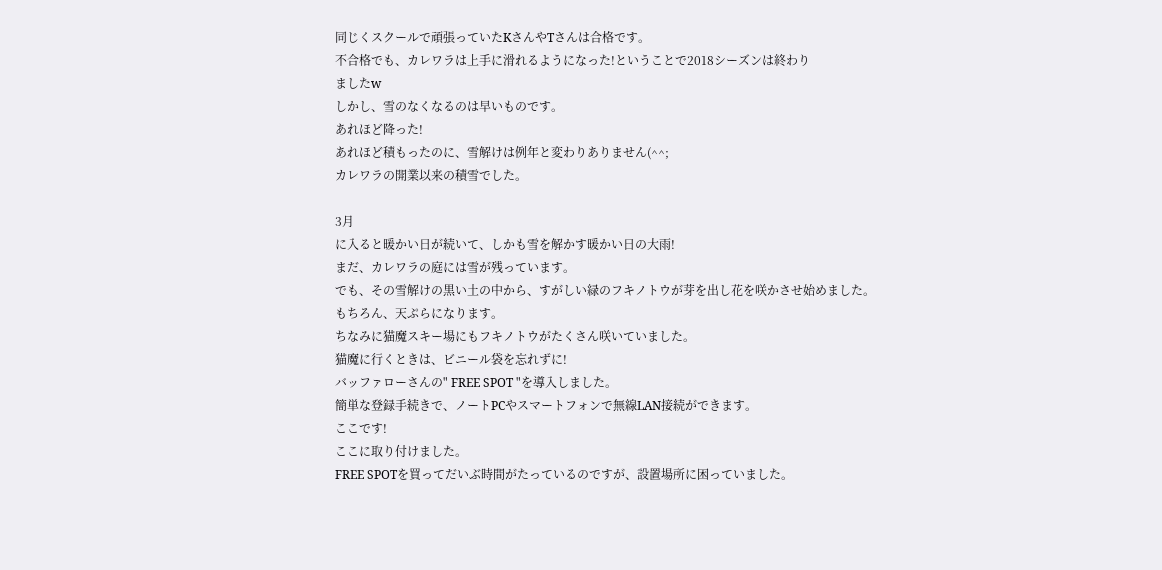同じくスクールで頑張っていたKさんやTさんは合格です。
不合格でも、カレワラは上手に滑れるようになった!ということで2018シーズンは終わり
ましたw
しかし、雪のなくなるのは早いものです。
あれほど降った!
あれほど積もったのに、雪解けは例年と変わりありません(^^;
カレワラの開業以来の積雪でした。

3月
に入ると暖かい日が続いて、しかも雪を解かす暖かい日の大雨!
まだ、カレワラの庭には雪が残っています。
でも、その雪解けの黒い土の中から、すがしい緑のフキノトウが芽を出し花を咲かさせ始めました。
もちろん、天ぷらになります。
ちなみに猫魔スキー場にもフキノトウがたくさん咲いていました。
猫魔に行くときは、ビニール袋を忘れずに!
バッファローさんの" FREE SPOT "を導入しました。
簡単な登録手続きで、ノートPCやスマートフォンで無線LAN接続ができます。
ここです!
ここに取り付けました。
FREE SPOTを買ってだいぶ時間がたっているのですが、設置場所に困っていました。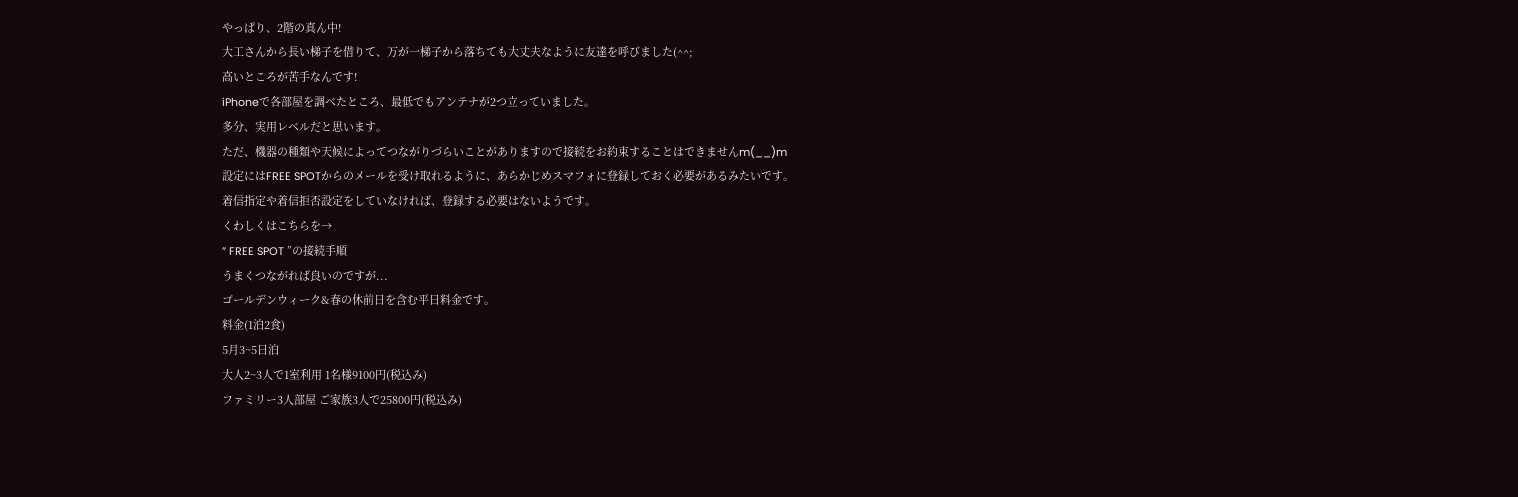やっぱり、2階の真ん中!
大工さんから長い梯子を借りて、万が一梯子から落ちても大丈夫なように友達を呼びました(^^;
高いところが苦手なんです!
iPhoneで各部屋を調べたところ、最低でもアンテナが2つ立っていました。
多分、実用レベルだと思います。
ただ、機器の種類や天候によってつながりづらいことがありますので接続をお約束することはできませんm(__)m
設定にはFREE SPOTからのメールを受け取れるように、あらかじめスマフォに登録しておく必要があるみたいです。
着信指定や着信拒否設定をしていなければ、登録する必要はないようです。
くわしくはこちらを→
” FREE SPOT ”の接続手順
うまくつながれば良いのですが...
ゴールデンウィーク&春の休前日を含む平日料金です。
料金(1泊2食)
5月3~5日泊
大人2~3人で1室利用 1名様9100円(税込み)
ファミリー3人部屋 ご家族3人で25800円(税込み)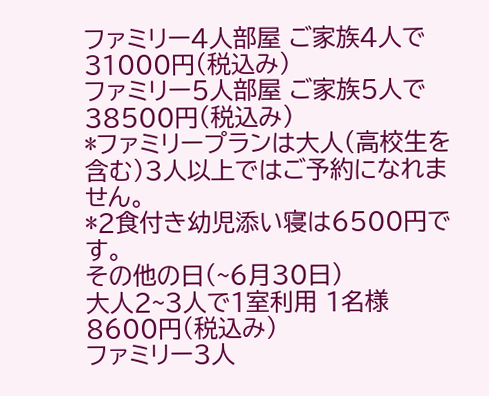ファミリー4人部屋 ご家族4人で31000円(税込み)
ファミリー5人部屋 ご家族5人で38500円(税込み)
*ファミリープランは大人(高校生を含む)3人以上ではご予約になれません。
*2食付き幼児添い寝は6500円です。
その他の日(~6月30日)
大人2~3人で1室利用 1名様8600円(税込み)
ファミリー3人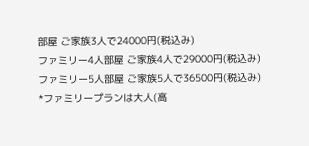部屋 ご家族3人で24000円(税込み)
ファミリー4人部屋 ご家族4人で29000円(税込み)
ファミリー5人部屋 ご家族5人で36500円(税込み)
*ファミリープランは大人(高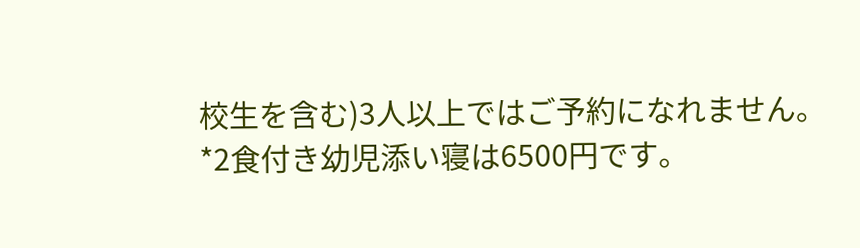校生を含む)3人以上ではご予約になれません。
*2食付き幼児添い寝は6500円です。